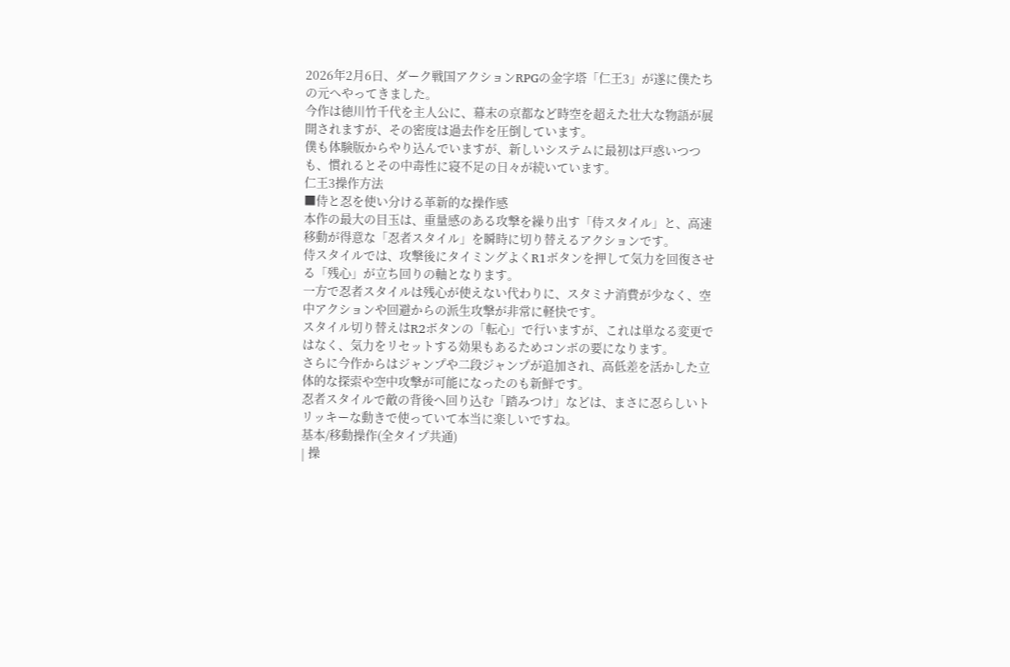2026年2月6日、ダーク戦国アクションRPGの金字塔「仁王3」が遂に僕たちの元へやってきました。
今作は徳川竹千代を主人公に、幕末の京都など時空を超えた壮大な物語が展開されますが、その密度は過去作を圧倒しています。
僕も体験版からやり込んでいますが、新しいシステムに最初は戸惑いつつも、慣れるとその中毒性に寝不足の日々が続いています。
仁王3操作方法
■侍と忍を使い分ける革新的な操作感
本作の最大の目玉は、重量感のある攻撃を繰り出す「侍スタイル」と、高速移動が得意な「忍者スタイル」を瞬時に切り替えるアクションです。
侍スタイルでは、攻撃後にタイミングよくR1ボタンを押して気力を回復させる「残心」が立ち回りの軸となります。
一方で忍者スタイルは残心が使えない代わりに、スタミナ消費が少なく、空中アクションや回避からの派生攻撃が非常に軽快です。
スタイル切り替えはR2ボタンの「転心」で行いますが、これは単なる変更ではなく、気力をリセットする効果もあるためコンボの要になります。
さらに今作からはジャンプや二段ジャンプが追加され、高低差を活かした立体的な探索や空中攻撃が可能になったのも新鮮です。
忍者スタイルで敵の背後へ回り込む「踏みつけ」などは、まさに忍らしいトリッキーな動きで使っていて本当に楽しいですね。
基本/移動操作(全タイプ共通)
| 操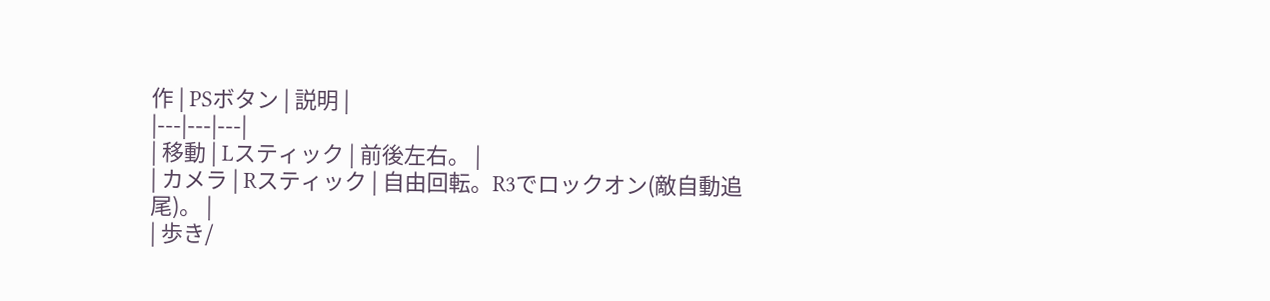作 | PSボタン | 説明 |
|---|---|---|
| 移動 | Lスティック | 前後左右。 |
| カメラ | Rスティック | 自由回転。R3でロックオン(敵自動追尾)。 |
| 歩き/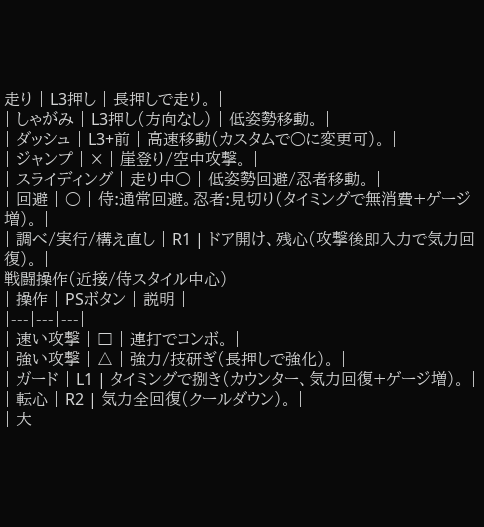走り | L3押し | 長押しで走り。 |
| しゃがみ | L3押し(方向なし) | 低姿勢移動。 |
| ダッシュ | L3+前 | 高速移動(カスタムで○に変更可)。 |
| ジャンプ | × | 崖登り/空中攻撃。 |
| スライディング | 走り中○ | 低姿勢回避/忍者移動。 |
| 回避 | ○ | 侍:通常回避。忍者:見切り(タイミングで無消費+ゲージ増)。 |
| 調べ/実行/構え直し | R1 | ドア開け、残心(攻撃後即入力で気力回復)。 |
戦闘操作(近接/侍スタイル中心)
| 操作 | PSボタン | 説明 |
|---|---|---|
| 速い攻撃 | □ | 連打でコンボ。 |
| 強い攻撃 | △ | 強力/技研ぎ(長押しで強化)。 |
| ガード | L1 | タイミングで捌き(カウンター、気力回復+ゲージ増)。 |
| 転心 | R2 | 気力全回復(クールダウン)。 |
| 大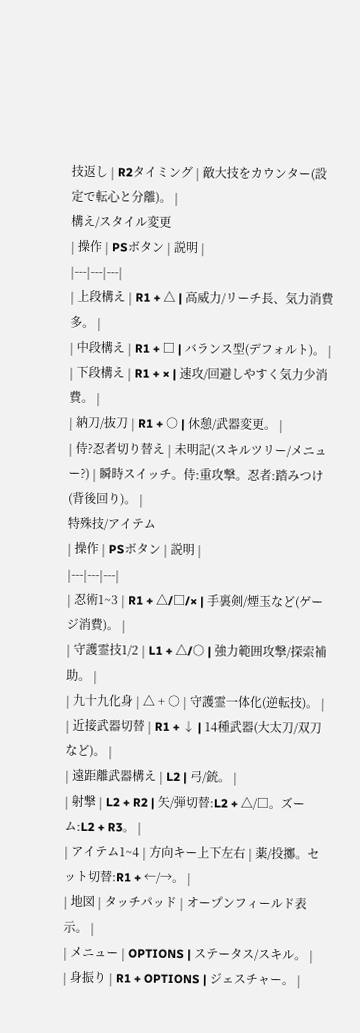技返し | R2タイミング | 敵大技をカウンター(設定で転心と分離)。 |
構え/スタイル変更
| 操作 | PSボタン | 説明 |
|---|---|---|
| 上段構え | R1 + △ | 高威力/リーチ長、気力消費多。 |
| 中段構え | R1 + □ | バランス型(デフォルト)。 |
| 下段構え | R1 + × | 速攻/回避しやすく気力少消費。 |
| 納刀/抜刀 | R1 + ○ | 休憩/武器変更。 |
| 侍?忍者切り替え | 未明記(スキルツリー/メニュー?) | 瞬時スイッチ。侍:重攻撃。忍者:踏みつけ(背後回り)。 |
特殊技/アイテム
| 操作 | PSボタン | 説明 |
|---|---|---|
| 忍術1~3 | R1 + △/□/× | 手裏剣/煙玉など(ゲージ消費)。 |
| 守護霊技1/2 | L1 + △/○ | 強力範囲攻撃/探索補助。 |
| 九十九化身 | △ + ○ | 守護霊一体化(逆転技)。 |
| 近接武器切替 | R1 + ↓ | 14種武器(大太刀/双刀など)。 |
| 遠距離武器構え | L2 | 弓/銃。 |
| 射撃 | L2 + R2 | 矢/弾切替:L2 + △/□。ズーム:L2 + R3。 |
| アイテム1~4 | 方向キー上下左右 | 薬/投擲。セット切替:R1 + ←/→。 |
| 地図 | タッチパッド | オープンフィールド表示。 |
| メニュー | OPTIONS | ステータス/スキル。 |
| 身振り | R1 + OPTIONS | ジェスチャー。 |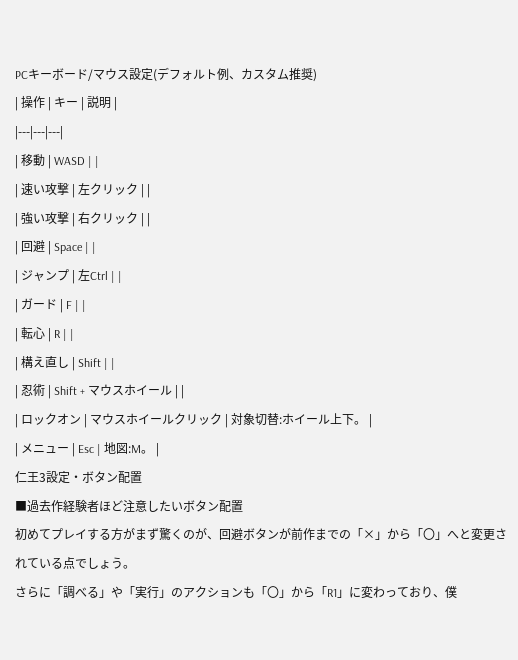PCキーボード/マウス設定(デフォルト例、カスタム推奨)
| 操作 | キー | 説明 |
|---|---|---|
| 移動 | WASD | |
| 速い攻撃 | 左クリック | |
| 強い攻撃 | 右クリック | |
| 回避 | Space | |
| ジャンプ | 左Ctrl | |
| ガード | F | |
| 転心 | R | |
| 構え直し | Shift | |
| 忍術 | Shift + マウスホイール | |
| ロックオン | マウスホイールクリック | 対象切替:ホイール上下。 |
| メニュー | Esc | 地図:M。 |
仁王3設定・ボタン配置
■過去作経験者ほど注意したいボタン配置
初めてプレイする方がまず驚くのが、回避ボタンが前作までの「×」から「〇」へと変更されている点でしょう。
さらに「調べる」や「実行」のアクションも「〇」から「R1」に変わっており、僕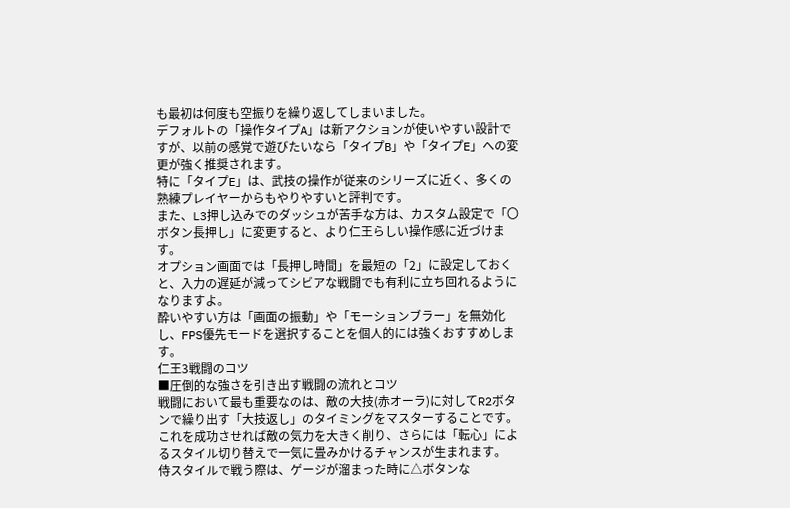も最初は何度も空振りを繰り返してしまいました。
デフォルトの「操作タイプA」は新アクションが使いやすい設計ですが、以前の感覚で遊びたいなら「タイプB」や「タイプE」への変更が強く推奨されます。
特に「タイプE」は、武技の操作が従来のシリーズに近く、多くの熟練プレイヤーからもやりやすいと評判です。
また、L3押し込みでのダッシュが苦手な方は、カスタム設定で「〇ボタン長押し」に変更すると、より仁王らしい操作感に近づけます。
オプション画面では「長押し時間」を最短の「2」に設定しておくと、入力の遅延が減ってシビアな戦闘でも有利に立ち回れるようになりますよ。
酔いやすい方は「画面の振動」や「モーションブラー」を無効化し、FPS優先モードを選択することを個人的には強くおすすめします。
仁王3戦闘のコツ
■圧倒的な強さを引き出す戦闘の流れとコツ
戦闘において最も重要なのは、敵の大技(赤オーラ)に対してR2ボタンで繰り出す「大技返し」のタイミングをマスターすることです。
これを成功させれば敵の気力を大きく削り、さらには「転心」によるスタイル切り替えで一気に畳みかけるチャンスが生まれます。
侍スタイルで戦う際は、ゲージが溜まった時に△ボタンな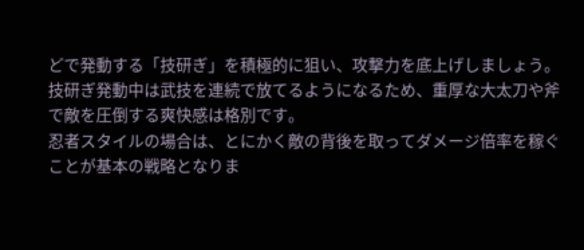どで発動する「技研ぎ」を積極的に狙い、攻撃力を底上げしましょう。
技研ぎ発動中は武技を連続で放てるようになるため、重厚な大太刀や斧で敵を圧倒する爽快感は格別です。
忍者スタイルの場合は、とにかく敵の背後を取ってダメージ倍率を稼ぐことが基本の戦略となりま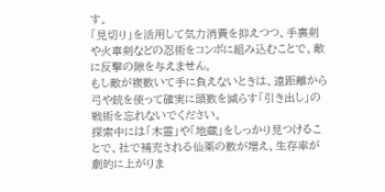す。
「見切り」を活用して気力消費を抑えつつ、手裏剣や火車剣などの忍術をコンボに組み込むことで、敵に反撃の隙を与えません。
もし敵が複数いて手に負えないときは、遠距離から弓や銃を使って確実に頭数を減らす「引き出し」の戦術を忘れないでください。
探索中には「木霊」や「地蔵」をしっかり見つけることで、社で補充される仙薬の数が増え、生存率が劇的に上がりま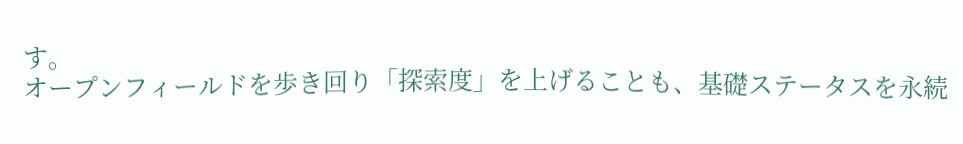す。
オープンフィールドを歩き回り「探索度」を上げることも、基礎ステータスを永続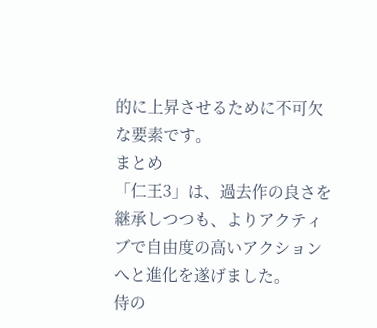的に上昇させるために不可欠な要素です。
まとめ
「仁王3」は、過去作の良さを継承しつつも、よりアクティブで自由度の高いアクションへと進化を遂げました。
侍の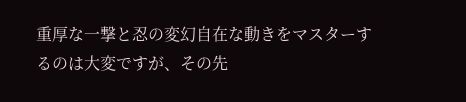重厚な一撃と忍の変幻自在な動きをマスターするのは大変ですが、その先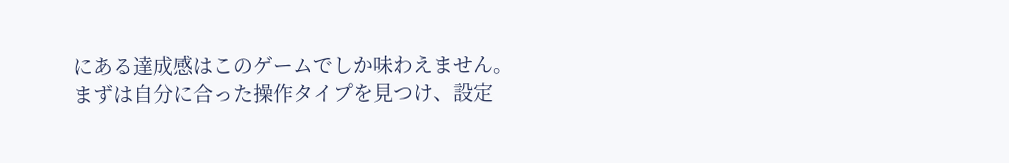にある達成感はこのゲームでしか味わえません。
まずは自分に合った操作タイプを見つけ、設定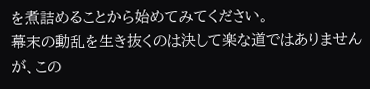を煮詰めることから始めてみてください。
幕末の動乱を生き抜くのは決して楽な道ではありませんが、この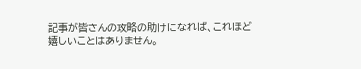記事が皆さんの攻略の助けになれば、これほど嬉しいことはありません。